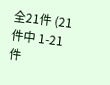全21件 (21件中 1-21件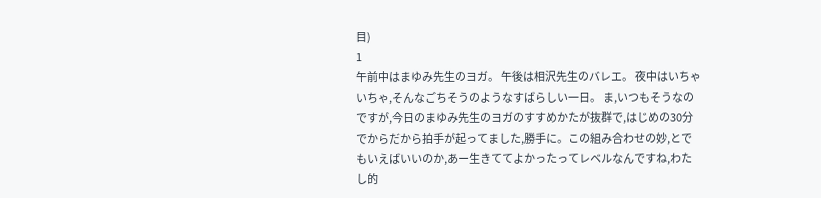目)
1
午前中はまゆみ先生のヨガ。 午後は相沢先生のバレエ。 夜中はいちゃいちゃ,そんなごちそうのようなすばらしい一日。 ま,いつもそうなのですが,今日のまゆみ先生のヨガのすすめかたが抜群で,はじめの30分でからだから拍手が起ってました,勝手に。この組み合わせの妙,とでもいえばいいのか,あー生きててよかったってレベルなんですね,わたし的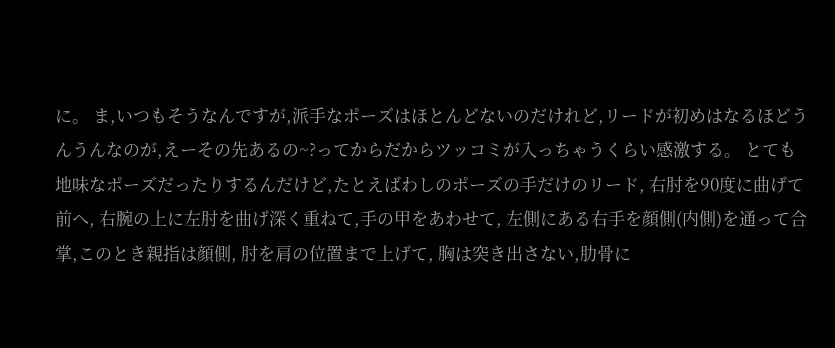に。 ま,いつもそうなんですが,派手なポーズはほとんどないのだけれど,リードが初めはなるほどうんうんなのが,えーその先あるの~?ってからだからツッコミが入っちゃうくらい感激する。 とても地味なポーズだったりするんだけど,たとえばわしのポーズの手だけのリード, 右肘を90度に曲げて前へ, 右腕の上に左肘を曲げ深く重ねて,手の甲をあわせて, 左側にある右手を顔側(内側)を通って合掌,このとき親指は顔側, 肘を肩の位置まで上げて, 胸は突き出さない,肋骨に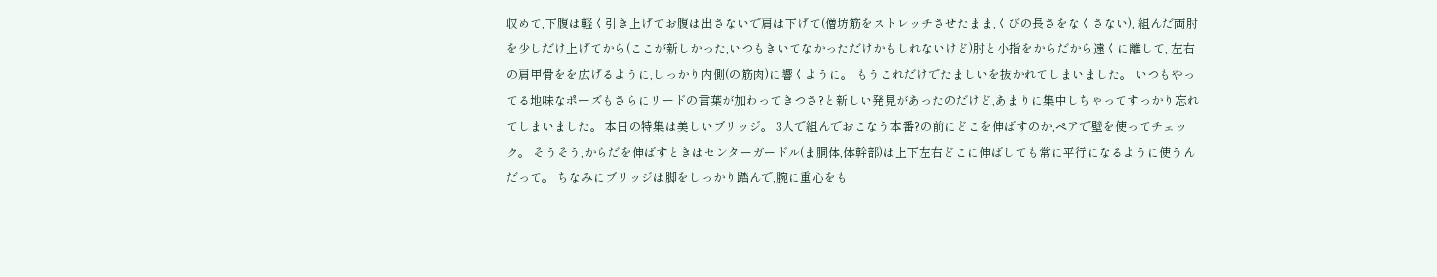収めて,下腹は軽く引き上げてお腹は出さないで肩は下げて(僧坊筋をストレッチさせたまま,くびの長さをなくさない), 組んだ両肘を少しだけ上げてから(ここが新しかった,いつもきいてなかっただけかもしれないけど)肘と小指をからだから遠くに離して, 左右の肩甲骨をを広げるように,しっかり内側(の筋肉)に響くように。 もうこれだけでたましいを抜かれてしまいました。 いつもやってる地味なポーズもさらにリードの言葉が加わってきつさ?と新しい発見があったのだけど,あまりに集中しちゃってすっかり忘れてしまいました。 本日の特集は美しいブリッジ。 3人で組んでおこなう本番?の前にどこを伸ばすのか,ペアで壁を使ってチェック。 そうそう,からだを伸ばすときはセンターガードル(ま胴体,体幹部)は上下左右どこに伸ばしても常に平行になるように使うんだって。 ちなみにブリッジは脚をしっかり踏んで,腕に重心をも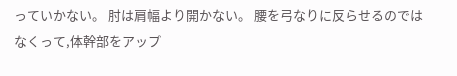っていかない。 肘は肩幅より開かない。 腰を弓なりに反らせるのではなくって,体幹部をアップ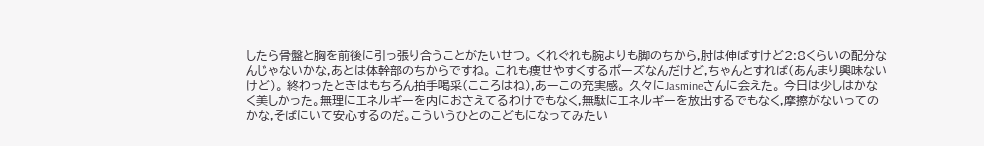したら骨盤と胸を前後に引っ張り合うことがたいせつ。 くれぐれも腕よりも脚のちから,肘は伸ばすけど2:8くらいの配分なんじゃないかな,あとは体幹部のちからですね。 これも痩せやすくするポーズなんだけど,ちゃんとすれば(あんまり興味ないけど)。 終わったときはもちろん拍手喝采(こころはね),あーこの充実感。 久々にJasmineさんに会えた。 今日は少しはかなく美しかった。無理にエネルギーを内におさえてるわけでもなく,無駄にエネルギーを放出するでもなく,摩擦がないってのかな,そばにいて安心するのだ。こういうひとのこどもになってみたい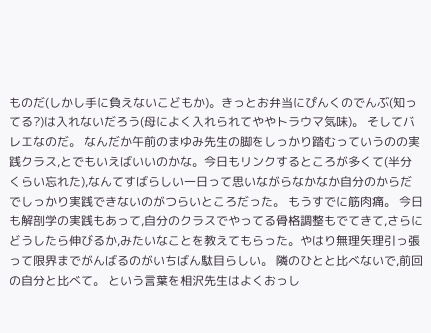ものだ(しかし手に負えないこどもか)。きっとお弁当にぴんくのでんぶ(知ってる?)は入れないだろう(母によく入れられてややトラウマ気味)。 そしてバレエなのだ。 なんだか午前のまゆみ先生の脚をしっかり踏むっていうのの実践クラス,とでもいえばいいのかな。今日もリンクするところが多くて(半分くらい忘れた),なんてすばらしい一日って思いながらなかなか自分のからだでしっかり実践できないのがつらいところだった。 もうすでに筋肉痛。 今日も解剖学の実践もあって,自分のクラスでやってる骨格調整もでてきて,さらにどうしたら伸びるか,みたいなことを教えてもらった。やはり無理矢理引っ張って限界までがんばるのがいちばん駄目らしい。 隣のひとと比べないで,前回の自分と比べて。 という言葉を相沢先生はよくおっし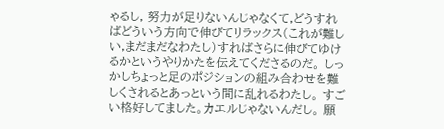ゃるし, 努力が足りないんじゃなくて,どうすればどういう方向で伸びてリラックス(これが難しい,まだまだなわたし)すればさらに伸びてゆけるかというやりかたを伝えてくださるのだ。 しっかしちょっと足のポジションの組み合わせを難しくされるとあっという間に乱れるわたし。 すごい格好してました。カエルじゃないんだし。 願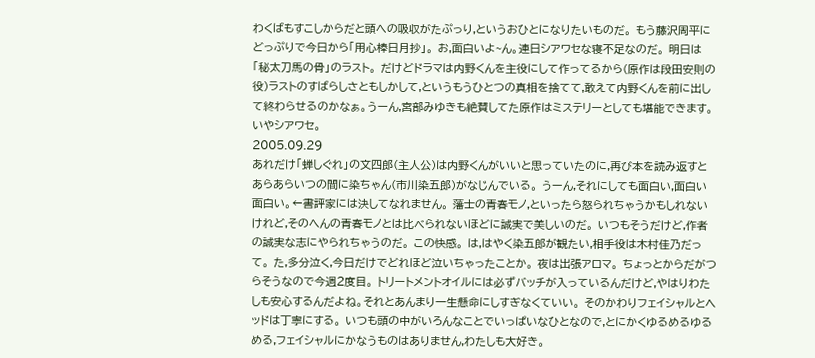わくばもすこしからだと頭への吸収がたぷっり,というおひとになりたいものだ。 もう藤沢周平にどっぷりで今日から「用心棒日月抄」。 お,面白いよ~ん。連日シアワセな寝不足なのだ。 明日は「秘太刀馬の骨」のラスト。 だけどドラマは内野くんを主役にして作ってるから(原作は段田安則の役)ラストのすばらしさともしかして,というもうひとつの真相を捨てて,敢えて内野くんを前に出して終わらせるのかなぁ。うーん,宮部みゆきも絶賛してた原作はミステリーとしても堪能できます。いやシアワセ。
2005.09.29
あれだけ「蝉しぐれ」の文四郎(主人公)は内野くんがいいと思っていたのに,再び本を読み返すとあらあらいつの間に染ちゃん(市川染五郎)がなじんでいる。 うーん,それにしても面白い,面白い面白い。←書評家には決してなれません。 藩士の青春モノ,といったら怒られちゃうかもしれないけれど,そのへんの青春モノとは比べられないほどに誠実で美しいのだ。 いつもそうだけど,作者の誠実な志にやられちゃうのだ。 この快感。 は,はやく染五郎が観たい,相手役は木村佳乃だって。 た,多分泣く,今日だけでどれほど泣いちゃったことか。 夜は出張アロマ。 ちょっとからだがつらそうなので今週2度目。 トリートメントオイルには必ずバッチが入っているんだけど,やはりわたしも安心するんだよね。それとあんまり一生懸命にしすぎなくていい。 そのかわりフェイシャルとヘッドは丁寧にする。 いつも頭の中がいろんなことでいっぱいなひとなので,とにかくゆるめるゆるめる,フェイシャルにかなうものはありません,わたしも大好き。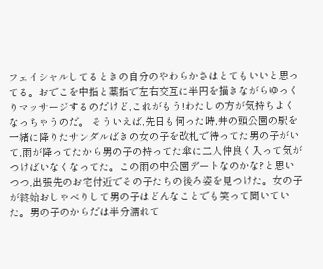フェイシャルしてるときの自分のやわらかさはとてもいいと思ってる。おでこを中指と薬指で左右交互に半円を描きながらゆっくりマッサージするのだけど,これがもう!わたしの方が気持ちよくなっちゃうのだ。 そういえば,先日も伺った時,井の頭公園の駅を一緒に降りたサンダルばきの女の子を改札で待ってた男の子がいて,雨が降ってたから男の子の持ってた傘に二人仲良く入って気がつけばいなくなってた。この雨の中公園デートなのかな?と思いつつ,出張先のお宅付近でその子たちの後ろ姿を見つけた。女の子が終始おしゃべりして男の子はどんなことでも笑って聞いていた。男の子のからだは半分濡れて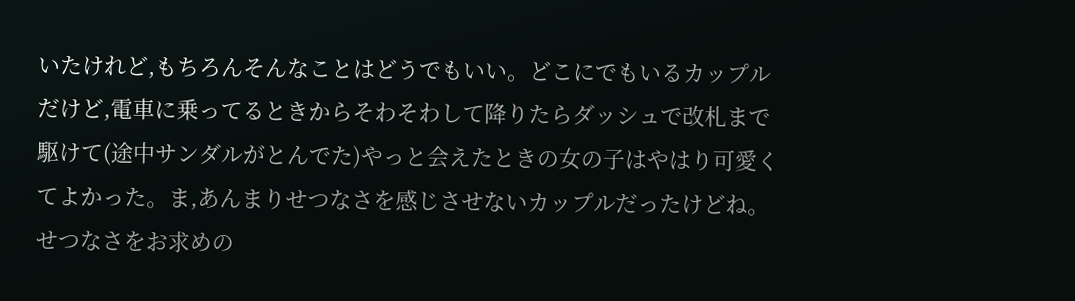いたけれど,もちろんそんなことはどうでもいい。どこにでもいるカップルだけど,電車に乗ってるときからそわそわして降りたらダッシュで改札まで駆けて(途中サンダルがとんでた)やっと会えたときの女の子はやはり可愛くてよかった。ま,あんまりせつなさを感じさせないカップルだったけどね。 せつなさをお求めの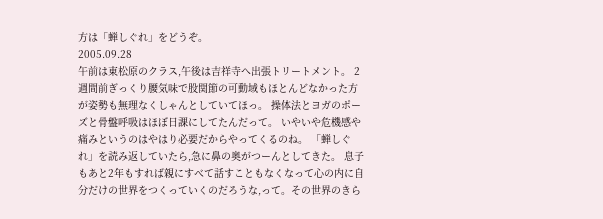方は「蝉しぐれ」をどうぞ。
2005.09.28
午前は東松原のクラス,午後は吉祥寺へ出張トリートメント。 2週間前ぎっくり腰気味で股関節の可動域もほとんどなかった方が姿勢も無理なくしゃんとしていてほっ。 操体法とヨガのポーズと骨盤呼吸はほぼ日課にしてたんだって。 いやいや危機感や痛みというのはやはり必要だからやってくるのね。 「蝉しぐれ」を読み返していたら,急に鼻の奥がつーんとしてきた。 息子もあと2年もすれば親にすべて話すこともなくなって心の内に自分だけの世界をつくっていくのだろうな,って。その世界のきら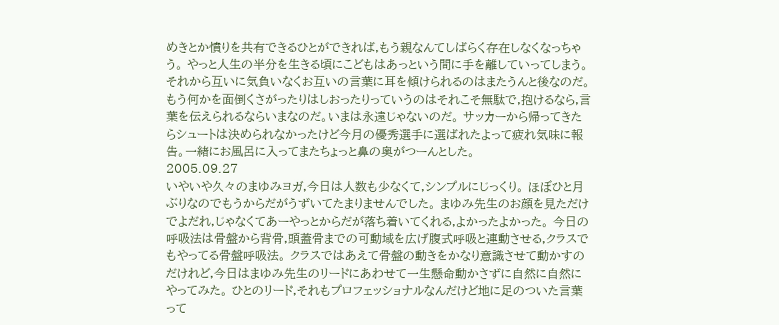めきとか憤りを共有できるひとができれば,もう親なんてしばらく存在しなくなっちゃう。 やっと人生の半分を生きる頃にこどもはあっという間に手を離していってしまう。 それから互いに気負いなくお互いの言葉に耳を傾けられるのはまたうんと後なのだ。 もう何かを面倒くさがったりはしおったりっていうのはそれこそ無駄で,抱けるなら,言葉を伝えられるならいまなのだ。いまは永遠じゃないのだ。 サッカーから帰ってきたらシュートは決められなかったけど今月の優秀選手に選ばれたよって疲れ気味に報告。一緒にお風呂に入ってまたちょっと鼻の奥がつーんとした。
2005.09.27
いやいや久々のまゆみヨガ,今日は人数も少なくて,シンプルにじっくり。 ほぼひと月ぶりなのでもうからだがうずいてたまりませんでした。 まゆみ先生のお顔を見ただけでよだれ,じゃなくてあーやっとからだが落ち着いてくれる,よかったよかった。 今日の呼吸法は骨盤から背骨,頭蓋骨までの可動域を広げ腹式呼吸と連動させる,クラスでもやってる骨盤呼吸法。 クラスではあえて骨盤の動きをかなり意識させて動かすのだけれど,今日はまゆみ先生のリードにあわせて一生懸命動かさずに自然に自然にやってみた。 ひとのリード,それもプロフェッショナルなんだけど地に足のついた言葉って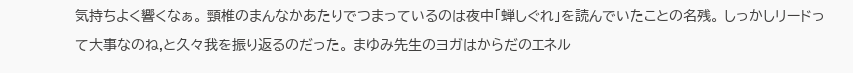気持ちよく響くなぁ。 頸椎のまんなかあたりでつまっているのは夜中「蝉しぐれ」を読んでいたことの名残。 しっかしリードって大事なのね,と久々我を振り返るのだった。 まゆみ先生のヨガはからだのエネル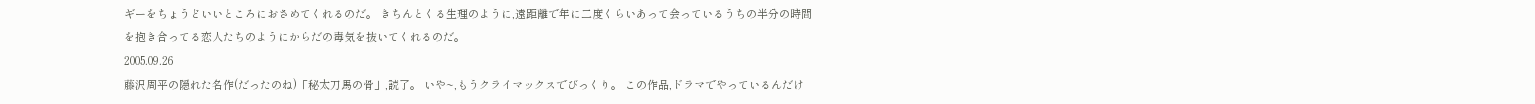ギーをちょうどいいところにおさめてくれるのだ。 きちんとくる生理のように,遠距離で年に二度くらいあって会っているうちの半分の時間を抱き合ってる恋人たちのようにからだの毒気を抜いてくれるのだ。
2005.09.26
藤沢周平の隠れた名作(だったのね)「秘太刀馬の骨」,読了。 いや~,もうクライマックスでびっくり。 この作品,ドラマでやっているんだけ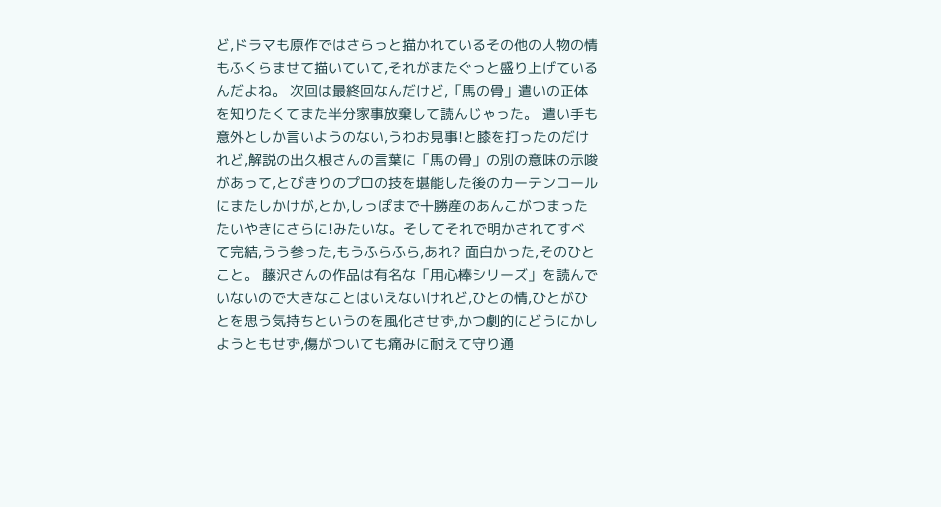ど,ドラマも原作ではさらっと描かれているその他の人物の情もふくらませて描いていて,それがまたぐっと盛り上げているんだよね。 次回は最終回なんだけど,「馬の骨」遣いの正体を知りたくてまた半分家事放棄して読んじゃった。 遣い手も意外としか言いようのない,うわお見事!と膝を打ったのだけれど,解説の出久根さんの言葉に「馬の骨」の別の意味の示唆があって,とびきりのプロの技を堪能した後のカーテンコールにまたしかけが,とか,しっぽまで十勝産のあんこがつまったたいやきにさらに!みたいな。そしてそれで明かされてすべて完結,うう参った,もうふらふら,あれ? 面白かった,そのひとこと。 藤沢さんの作品は有名な「用心棒シリーズ」を読んでいないので大きなことはいえないけれど,ひとの情,ひとがひとを思う気持ちというのを風化させず,かつ劇的にどうにかしようともせず,傷がついても痛みに耐えて守り通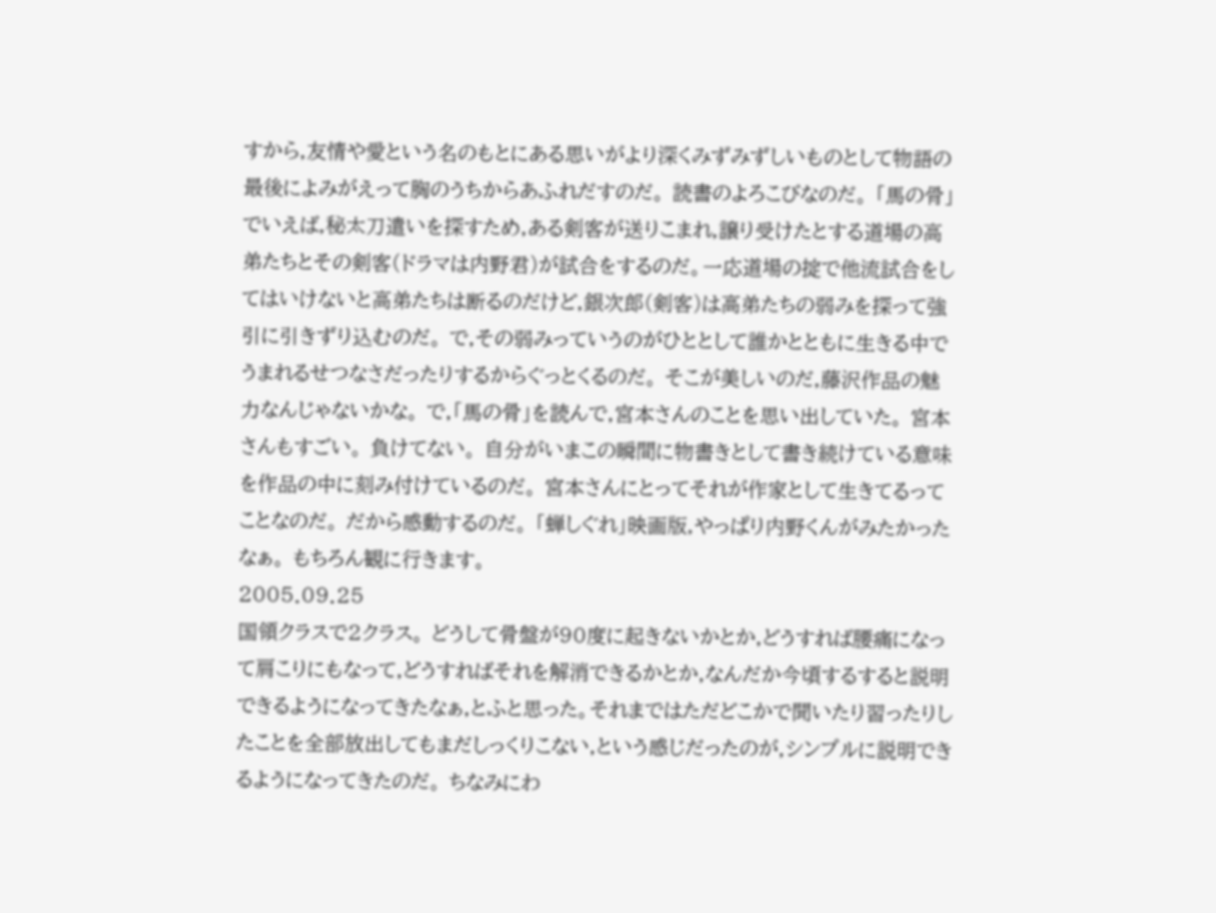すから,友情や愛という名のもとにある思いがより深くみずみずしいものとして物語の最後によみがえって胸のうちからあふれだすのだ。 読書のよろこびなのだ。 「馬の骨」でいえば,秘太刀遣いを探すため,ある剣客が送りこまれ,譲り受けたとする道場の高弟たちとその剣客(ドラマは内野君)が試合をするのだ。一応道場の掟で他流試合をしてはいけないと高弟たちは断るのだけど,銀次郎(剣客)は高弟たちの弱みを探って強引に引きずり込むのだ。 で,その弱みっていうのがひととして誰かとともに生きる中でうまれるせつなさだったりするからぐっとくるのだ。 そこが美しいのだ,藤沢作品の魅力なんじゃないかな。 で,「馬の骨」を読んで,宮本さんのことを思い出していた。 宮本さんもすごい。 負けてない。 自分がいまこの瞬間に物書きとして書き続けている意味を作品の中に刻み付けているのだ。 宮本さんにとってそれが作家として生きてるってことなのだ。 だから感動するのだ。 「蝉しぐれ」映画版,やっぱり内野くんがみたかったなぁ。 もちろん観に行きます。
2005.09.25
国領クラスで2クラス。 どうして骨盤が90度に起きないかとか,どうすれば腰痛になって肩こりにもなって,どうすればそれを解消できるかとか,なんだか今頃するすると説明できるようになってきたなぁ,とふと思った。それまではただどこかで聞いたり習ったりしたことを全部放出してもまだしっくりこない,という感じだったのが,シンプルに説明できるようになってきたのだ。 ちなみにわ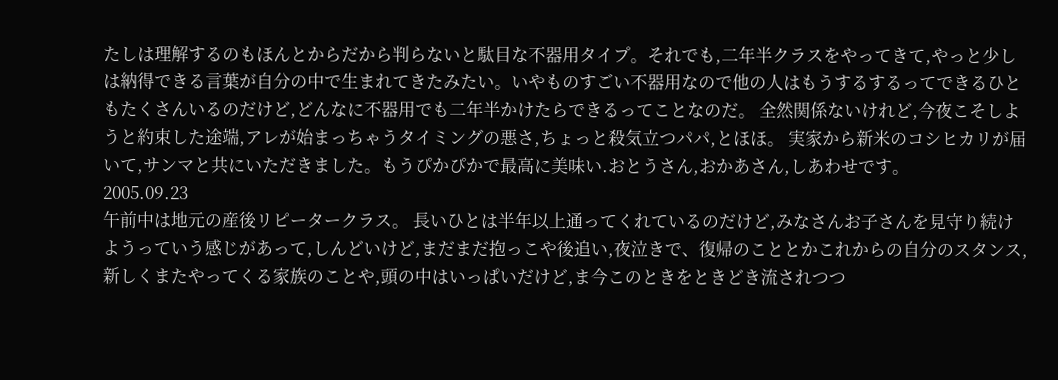たしは理解するのもほんとからだから判らないと駄目な不器用タイプ。それでも,二年半クラスをやってきて,やっと少しは納得できる言葉が自分の中で生まれてきたみたい。いやものすごい不器用なので他の人はもうするするってできるひともたくさんいるのだけど,どんなに不器用でも二年半かけたらできるってことなのだ。 全然関係ないけれど,今夜こそしようと約束した途端,アレが始まっちゃうタイミングの悪さ,ちょっと殺気立つパパ,とほほ。 実家から新米のコシヒカリが届いて,サンマと共にいただきました。もうぴかぴかで最高に美味い.おとうさん,おかあさん,しあわせです。
2005.09.23
午前中は地元の産後リピータークラス。 長いひとは半年以上通ってくれているのだけど,みなさんお子さんを見守り続けようっていう感じがあって,しんどいけど,まだまだ抱っこや後追い,夜泣きで、復帰のこととかこれからの自分のスタンス,新しくまたやってくる家族のことや,頭の中はいっぱいだけど,ま今このときをときどき流されつつ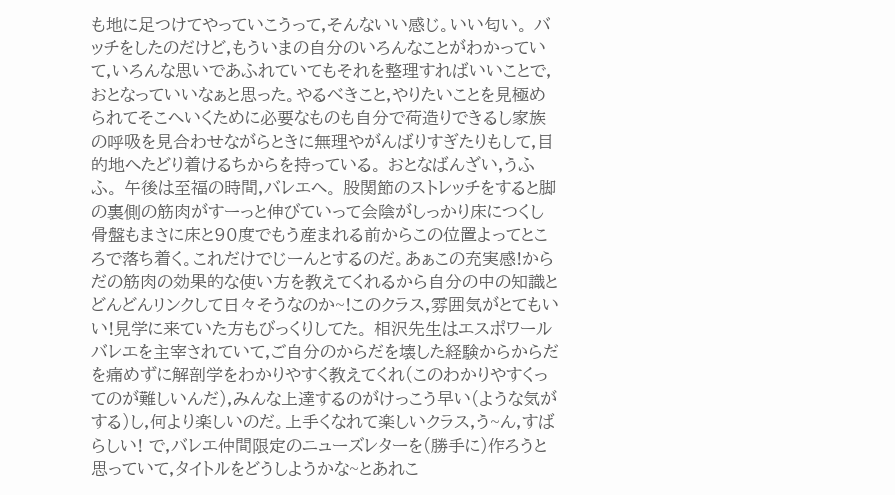も地に足つけてやっていこうって,そんないい感じ。いい匂い。 バッチをしたのだけど,もういまの自分のいろんなことがわかっていて,いろんな思いであふれていてもそれを整理すればいいことで,おとなっていいなぁと思った。やるべきこと,やりたいことを見極められてそこへいくために必要なものも自分で荷造りできるし家族の呼吸を見合わせながらときに無理やがんばりすぎたりもして,目的地へたどり着けるちからを持っている。 おとなばんざい,うふふ。 午後は至福の時間,バレエへ。 股関節のストレッチをすると脚の裏側の筋肉がすーっと伸びていって会陰がしっかり床につくし骨盤もまさに床と90度でもう産まれる前からこの位置よってところで落ち着く。これだけでじーんとするのだ。あぁこの充実感!からだの筋肉の効果的な使い方を教えてくれるから自分の中の知識とどんどんリンクして日々そうなのか~!このクラス,雰囲気がとてもいい!見学に来ていた方もびっくりしてた。 相沢先生はエスポワールバレエを主宰されていて,ご自分のからだを壊した経験からからだを痛めずに解剖学をわかりやすく教えてくれ(このわかりやすくってのが難しいんだ),みんな上達するのがけっこう早い(ような気がする)し,何より楽しいのだ。上手くなれて楽しいクラス,う~ん,すばらしい! で,バレエ仲間限定のニューズレターを(勝手に)作ろうと思っていて,タイトルをどうしようかな~とあれこ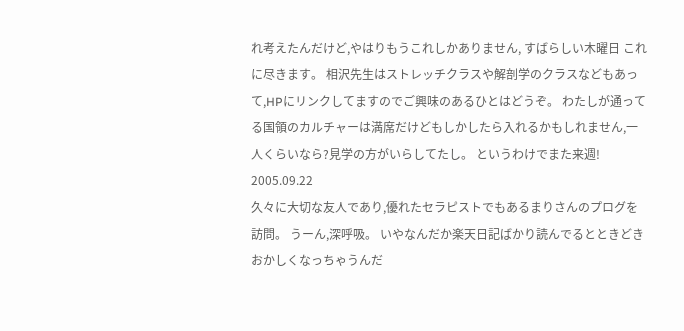れ考えたんだけど,やはりもうこれしかありません, すばらしい木曜日 これに尽きます。 相沢先生はストレッチクラスや解剖学のクラスなどもあって,HPにリンクしてますのでご興味のあるひとはどうぞ。 わたしが通ってる国領のカルチャーは満席だけどもしかしたら入れるかもしれません,一人くらいなら?見学の方がいらしてたし。 というわけでまた来週!
2005.09.22
久々に大切な友人であり,優れたセラピストでもあるまりさんのプログを訪問。 うーん,深呼吸。 いやなんだか楽天日記ばかり読んでるとときどきおかしくなっちゃうんだ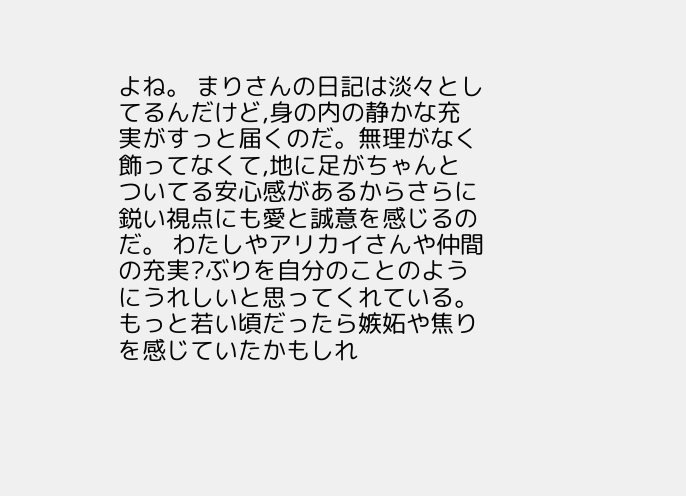よね。 まりさんの日記は淡々としてるんだけど,身の内の静かな充実がすっと届くのだ。無理がなく飾ってなくて,地に足がちゃんとついてる安心感があるからさらに鋭い視点にも愛と誠意を感じるのだ。 わたしやアリカイさんや仲間の充実?ぶりを自分のことのようにうれしいと思ってくれている。もっと若い頃だったら嫉妬や焦りを感じていたかもしれ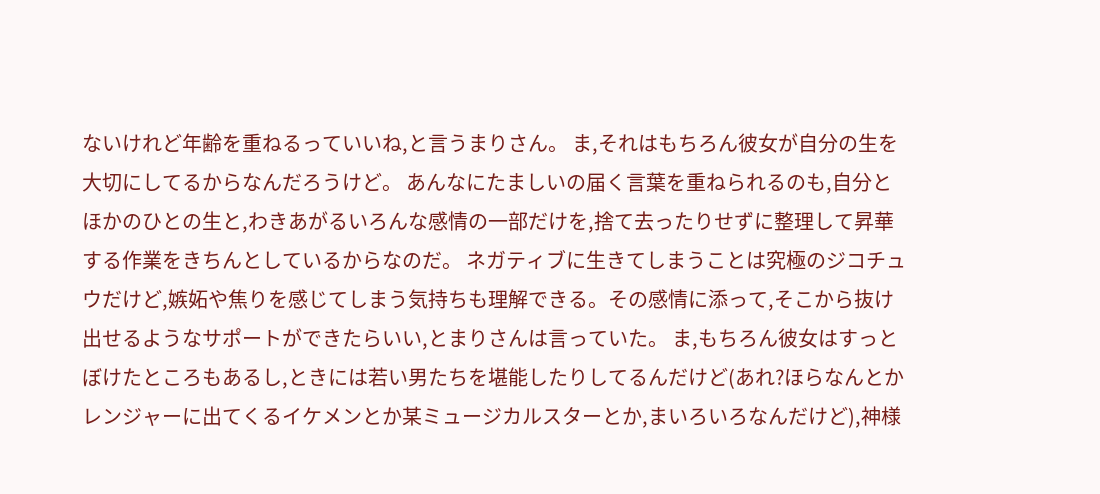ないけれど年齢を重ねるっていいね,と言うまりさん。 ま,それはもちろん彼女が自分の生を大切にしてるからなんだろうけど。 あんなにたましいの届く言葉を重ねられるのも,自分とほかのひとの生と,わきあがるいろんな感情の一部だけを,捨て去ったりせずに整理して昇華する作業をきちんとしているからなのだ。 ネガティブに生きてしまうことは究極のジコチュウだけど,嫉妬や焦りを感じてしまう気持ちも理解できる。その感情に添って,そこから抜け出せるようなサポートができたらいい,とまりさんは言っていた。 ま,もちろん彼女はすっとぼけたところもあるし,ときには若い男たちを堪能したりしてるんだけど(あれ?ほらなんとかレンジャーに出てくるイケメンとか某ミュージカルスターとか,まいろいろなんだけど),神様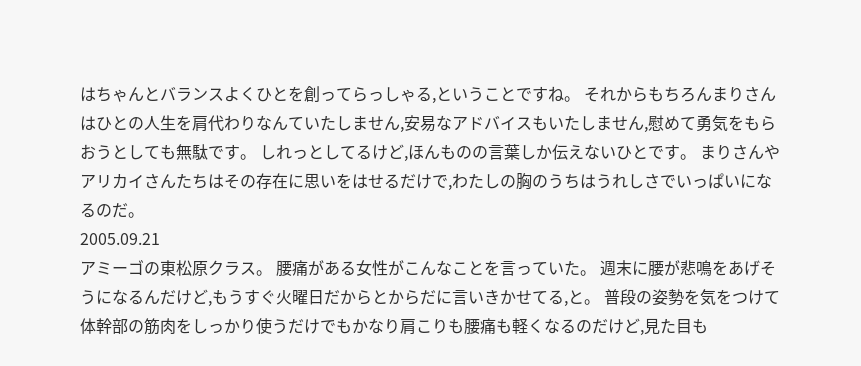はちゃんとバランスよくひとを創ってらっしゃる,ということですね。 それからもちろんまりさんはひとの人生を肩代わりなんていたしません,安易なアドバイスもいたしません,慰めて勇気をもらおうとしても無駄です。 しれっとしてるけど,ほんものの言葉しか伝えないひとです。 まりさんやアリカイさんたちはその存在に思いをはせるだけで,わたしの胸のうちはうれしさでいっぱいになるのだ。
2005.09.21
アミーゴの東松原クラス。 腰痛がある女性がこんなことを言っていた。 週末に腰が悲鳴をあげそうになるんだけど,もうすぐ火曜日だからとからだに言いきかせてる,と。 普段の姿勢を気をつけて体幹部の筋肉をしっかり使うだけでもかなり肩こりも腰痛も軽くなるのだけど,見た目も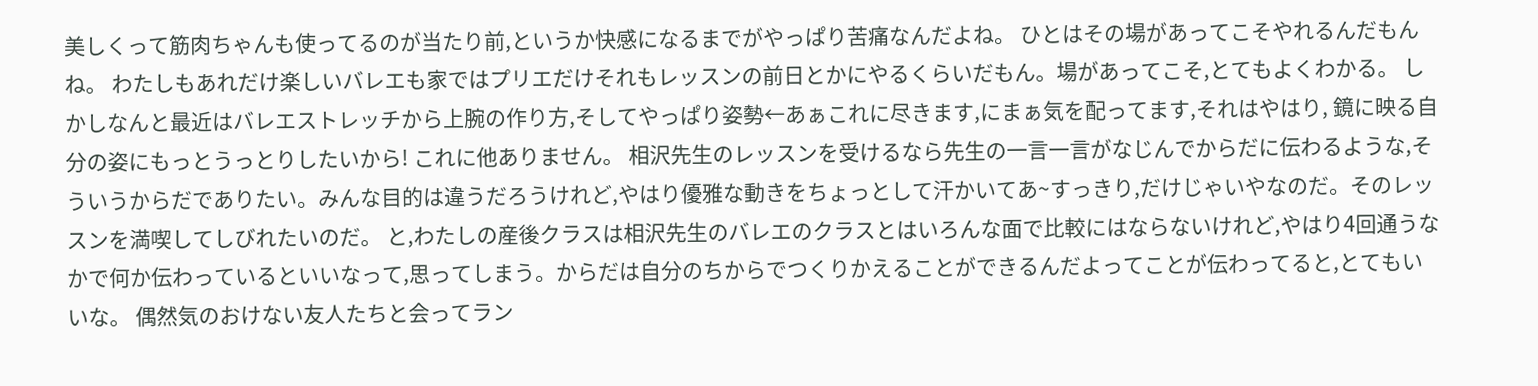美しくって筋肉ちゃんも使ってるのが当たり前,というか快感になるまでがやっぱり苦痛なんだよね。 ひとはその場があってこそやれるんだもんね。 わたしもあれだけ楽しいバレエも家ではプリエだけそれもレッスンの前日とかにやるくらいだもん。場があってこそ,とてもよくわかる。 しかしなんと最近はバレエストレッチから上腕の作り方,そしてやっぱり姿勢←あぁこれに尽きます,にまぁ気を配ってます,それはやはり, 鏡に映る自分の姿にもっとうっとりしたいから! これに他ありません。 相沢先生のレッスンを受けるなら先生の一言一言がなじんでからだに伝わるような,そういうからだでありたい。みんな目的は違うだろうけれど,やはり優雅な動きをちょっとして汗かいてあ~すっきり,だけじゃいやなのだ。そのレッスンを満喫してしびれたいのだ。 と,わたしの産後クラスは相沢先生のバレエのクラスとはいろんな面で比較にはならないけれど,やはり4回通うなかで何か伝わっているといいなって,思ってしまう。からだは自分のちからでつくりかえることができるんだよってことが伝わってると,とてもいいな。 偶然気のおけない友人たちと会ってラン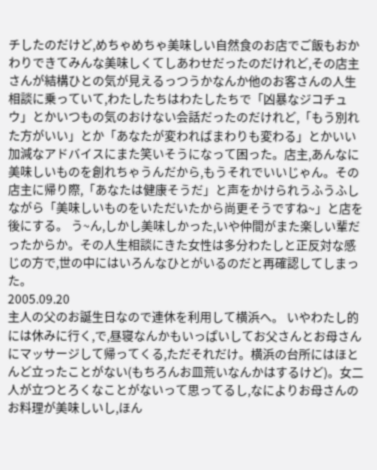チしたのだけど,めちゃめちゃ美味しい自然食のお店でご飯もおかわりできてみんな美味しくてしあわせだったのだけれど,その店主さんが結構ひとの気が見えるっつうかなんか他のお客さんの人生相談に乗っていて,わたしたちはわたしたちで「凶暴なジコチュウ」とかいつもの気のおけない会話だったのだけれど,「もう別れた方がいい」とか「あなたが変わればまわりも変わる」とかいい加減なアドバイスにまた笑いそうになって困った。店主,あんなに美味しいものを創れちゃうんだから,もうそれでいいじゃん。その店主に帰り際,「あなたは健康そうだ」と声をかけられうふうふしながら「美味しいものをいただいたから尚更そうですね~」と店を後にする。 う~ん,しかし美味しかった,いや仲間がまた楽しい輩だったからか。その人生相談にきた女性は多分わたしと正反対な感じの方で,世の中にはいろんなひとがいるのだと再確認してしまった。
2005.09.20
主人の父のお誕生日なので連休を利用して横浜へ。 いやわたし的には休みに行く,で,昼寝なんかもいっぱいしてお父さんとお母さんにマッサージして帰ってくる,ただそれだけ。横浜の台所にはほとんど立ったことがない(もちろんお皿荒いなんかはするけど)。女二人が立つとろくなことがないって思ってるし,なによりお母さんのお料理が美味しいし,ほん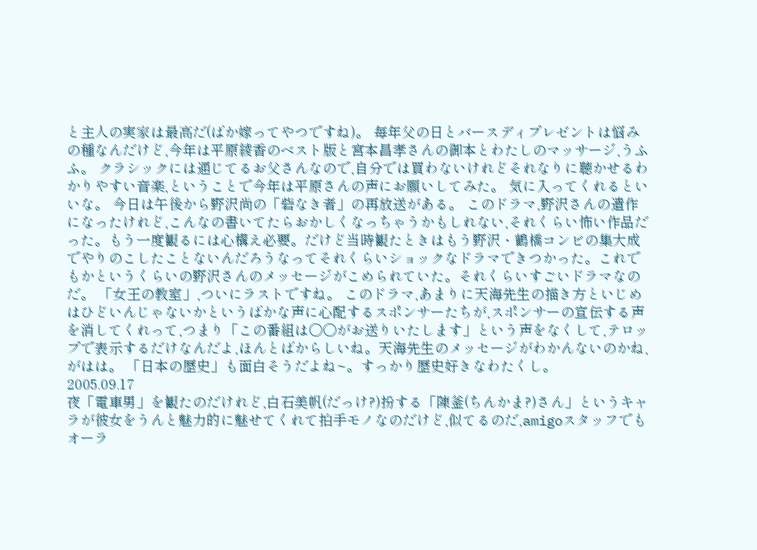と主人の実家は最高だ(ばか嫁ってやつですね)。 毎年父の日とバースディプレゼントは悩みの種なんだけど,今年は平原綾香のベスト版と宮本昌孝さんの御本とわたしのマッサージ,うふふ。 クラシックには通じてるお父さんなので,自分では買わないけれどそれなりに聴かせるわかりやすい音楽,ということで今年は平原さんの声にお願いしてみた。 気に入ってくれるといいな。 今日は午後から野沢尚の「砦なき者」の再放送がある。 このドラマ,野沢さんの遺作になったけれど,こんなの書いてたらおかしくなっちゃうかもしれない,それくらい怖い作品だった。もう一度観るには心構え必要。だけど当時観たときはもう野沢・鶴橋コンビの集大成でやりのこしたことないんだろうなってそれくらいショックなドラマできつかった。これでもかというくらいの野沢さんのメッセージがこめられていた。それくらいすごいドラマなのだ。 「女王の教室」,ついにラストですね。 このドラマ,あまりに天海先生の描き方といじめはひどいんじゃないかというばかな声に心配するスポンサーたちが,スポンサーの宣伝する声を消してくれって,つまり「この番組は○○がお送りいたします」という声をなくして,テロップで表示するだけなんだよ,ほんとばからしいね。天海先生のメッセージがわかんないのかね,がはは。 「日本の歴史」も面白そうだよね~。すっかり歴史好きなわたくし。
2005.09.17
夜「電車男」を観たのだけれど,白石美帆(だっけ?)扮する「陳釜(ちんかま?)さん」というキャラが彼女をうんと魅力的に魅せてくれて拍手モノなのだけど,似てるのだ,amigoスタッフでもオーラ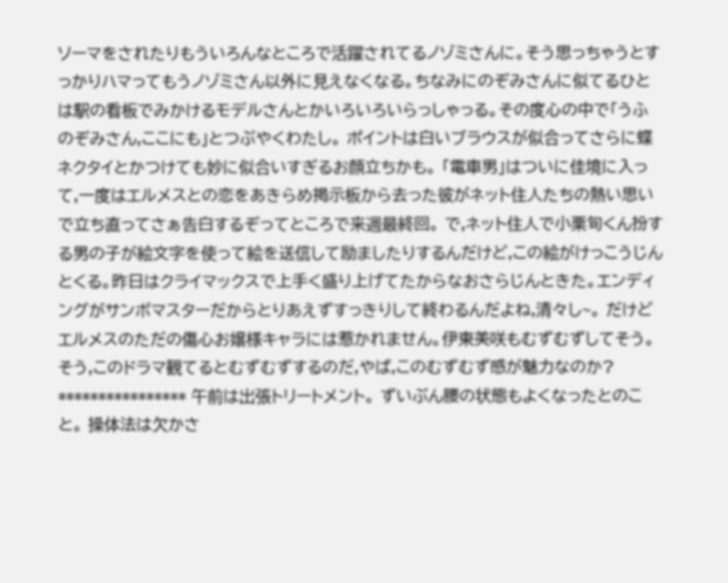ソーマをされたりもういろんなところで活躍されてるノゾミさんに。そう思っちゃうとすっかりハマってもうノゾミさん以外に見えなくなる。ちなみにのぞみさんに似てるひとは駅の看板でみかけるモデルさんとかいろいろいらっしゃっる。その度心の中で「うふのぞみさん,ここにも」とつぶやくわたし。 ポイントは白いブラウスが似合ってさらに蝶ネクタイとかつけても妙に似合いすぎるお顔立ちかも。 「電車男」はついに佳境に入って,一度はエルメスとの恋をあきらめ掲示板から去った彼がネット住人たちの熱い思いで立ち直ってさぁ告白するぞってところで来週最終回。 で,ネット住人で小栗旬くん扮する男の子が絵文字を使って絵を送信して励ましたりするんだけど,この絵がけっこうじんとくる。昨日はクライマックスで上手く盛り上げてたからなおさらじんときた。エンディングがサンボマスターだからとりあえずすっきりして終わるんだよね,清々し~。 だけどエルメスのただの傷心お嬢様キャラには惹かれません。伊東美咲もむずむずしてそう。 そう,このドラマ観てるとむずむずするのだ,やば,このむずむず感が魅力なのか? **************** 午前は出張トリートメント。 ずいぶん腰の状態もよくなったとのこと。 操体法は欠かさ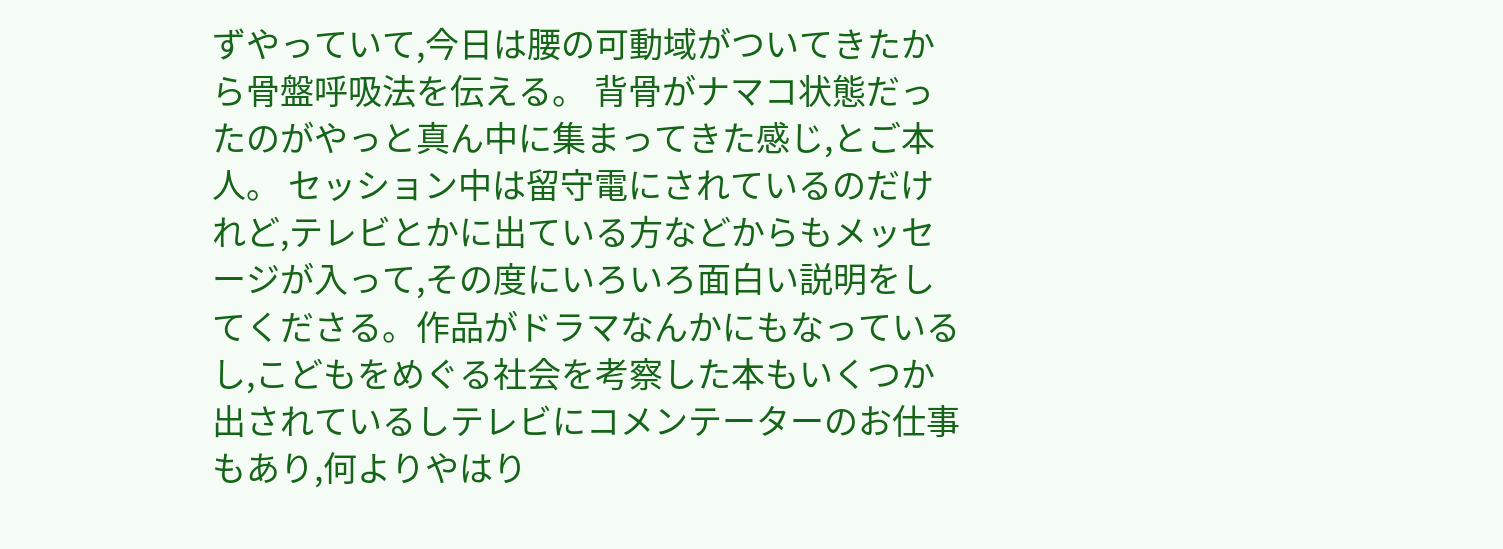ずやっていて,今日は腰の可動域がついてきたから骨盤呼吸法を伝える。 背骨がナマコ状態だったのがやっと真ん中に集まってきた感じ,とご本人。 セッション中は留守電にされているのだけれど,テレビとかに出ている方などからもメッセージが入って,その度にいろいろ面白い説明をしてくださる。作品がドラマなんかにもなっているし,こどもをめぐる社会を考察した本もいくつか出されているしテレビにコメンテーターのお仕事もあり,何よりやはり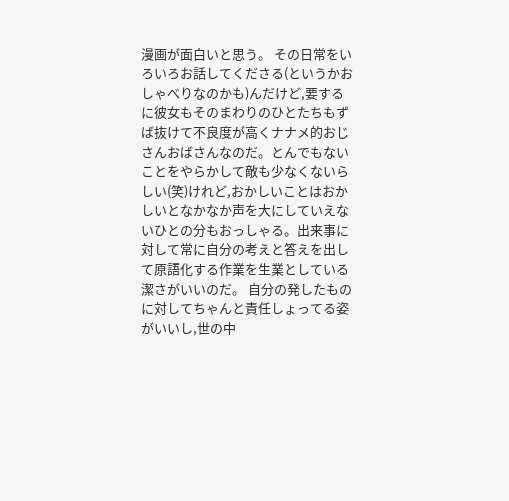漫画が面白いと思う。 その日常をいろいろお話してくださる(というかおしゃべりなのかも)んだけど,要するに彼女もそのまわりのひとたちもずば抜けて不良度が高くナナメ的おじさんおばさんなのだ。とんでもないことをやらかして敵も少なくないらしい(笑)けれど,おかしいことはおかしいとなかなか声を大にしていえないひとの分もおっしゃる。出来事に対して常に自分の考えと答えを出して原語化する作業を生業としている潔さがいいのだ。 自分の発したものに対してちゃんと責任しょってる姿がいいし,世の中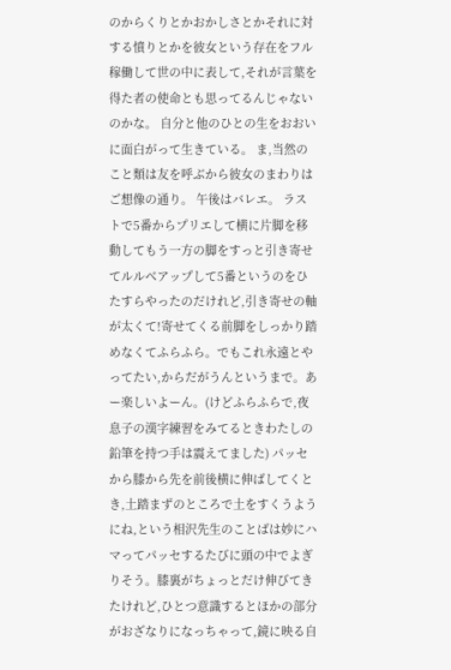のからくりとかおかしさとかそれに対する憤りとかを彼女という存在をフル稼働して世の中に表して,それが言葉を得た者の使命とも思ってるんじゃないのかな。 自分と他のひとの生をおおいに面白がって生きている。 ま,当然のこと類は友を呼ぶから彼女のまわりはご想像の通り。 午後はバレエ。 ラストで5番からプリエして横に片脚を移動してもう一方の脚をすっと引き寄せてルルベアップして5番というのをひたすらやったのだけれど,引き寄せの軸が太くて!寄せてくる前脚をしっかり踏めなくてふらふら。でもこれ永遠とやってたい,からだがうんというまで。あー楽しいよーん。(けどふらふらで,夜息子の漢字練習をみてるときわたしの鉛筆を持つ手は震えてました) パッセから膝から先を前後横に伸ばしてくとき,土踏まずのところで土をすくうようにね,という相沢先生のことばは妙にハマってパッセするたびに頭の中でよぎりそう。膝裏がちょっとだけ伸びてきたけれど,ひとつ意識するとほかの部分がおざなりになっちゃって,鏡に映る自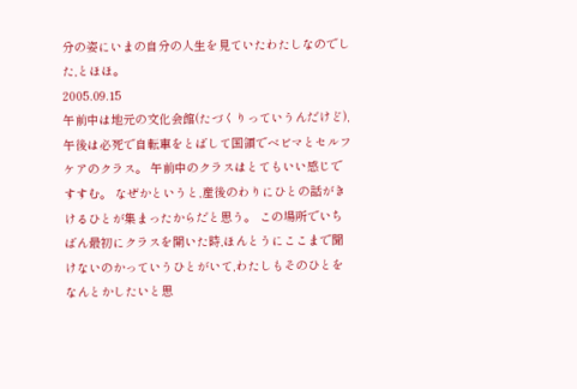分の姿にいまの自分の人生を見ていたわたしなのでした,とほほ。
2005.09.15
午前中は地元の文化会館(たづくりっていうんだけど),午後は必死で自転車をとばして国領でベビマとセルフケアのクラス。 午前中のクラスはとてもいい感じですすむ。 なぜかというと,産後のわりにひとの話がきけるひとが集まったからだと思う。 この場所でいちばん最初にクラスを開いた時,ほんとうにここまで聞けないのかっていうひとがいて,わたしもそのひとをなんとかしたいと思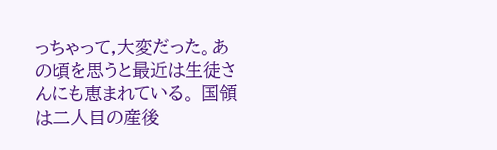っちゃって,大変だった。あの頃を思うと最近は生徒さんにも恵まれている。 国領は二人目の産後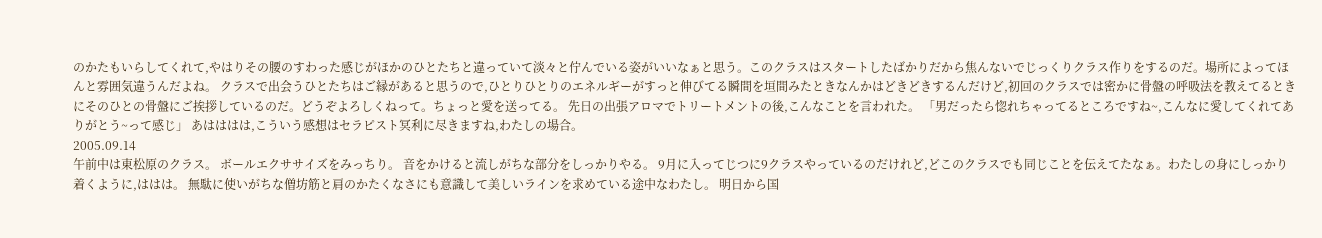のかたもいらしてくれて,やはりその腰のすわった感じがほかのひとたちと違っていて淡々と佇んでいる姿がいいなぁと思う。このクラスはスタートしたばかりだから焦んないでじっくりクラス作りをするのだ。場所によってほんと雰囲気違うんだよね。 クラスで出会うひとたちはご縁があると思うので,ひとりひとりのエネルギーがすっと伸びてる瞬間を垣間みたときなんかはどきどきするんだけど,初回のクラスでは密かに骨盤の呼吸法を教えてるときにそのひとの骨盤にご挨拶しているのだ。どうぞよろしくねって。ちょっと愛を送ってる。 先日の出張アロマでトリートメントの後,こんなことを言われた。 「男だったら惚れちゃってるところですね~,こんなに愛してくれてありがとう~って感じ」 あはははは,こういう感想はセラピスト冥利に尽きますね,わたしの場合。
2005.09.14
午前中は東松原のクラス。 ボールエクササイズをみっちり。 音をかけると流しがちな部分をしっかりやる。 9月に入ってじつに9クラスやっているのだけれど,どこのクラスでも同じことを伝えてたなぁ。わたしの身にしっかり着くように,ははは。 無駄に使いがちな僧坊筋と肩のかたくなさにも意識して美しいラインを求めている途中なわたし。 明日から国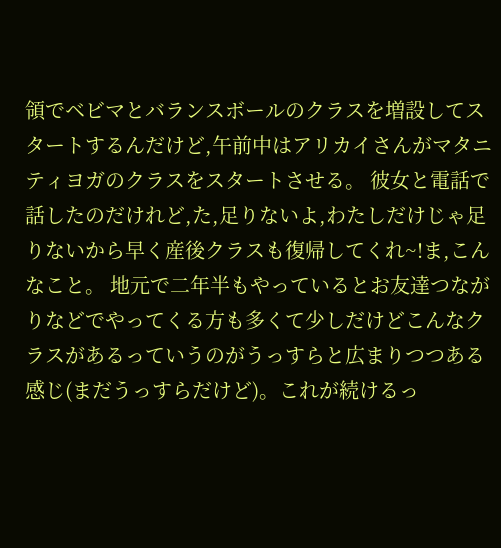領でベビマとバランスボールのクラスを増設してスタートするんだけど,午前中はアリカイさんがマタニティヨガのクラスをスタートさせる。 彼女と電話で話したのだけれど,た,足りないよ,わたしだけじゃ足りないから早く産後クラスも復帰してくれ~!ま,こんなこと。 地元で二年半もやっているとお友達つながりなどでやってくる方も多くて少しだけどこんなクラスがあるっていうのがうっすらと広まりつつある感じ(まだうっすらだけど)。これが続けるっ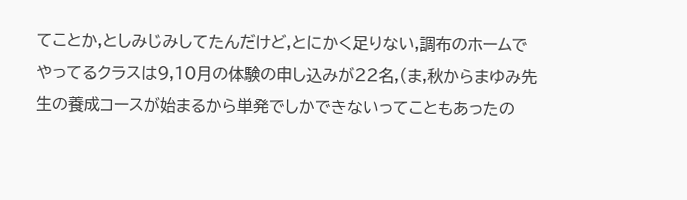てことか,としみじみしてたんだけど,とにかく足りない,調布のホームでやってるクラスは9,10月の体験の申し込みが22名,(ま,秋からまゆみ先生の養成コースが始まるから単発でしかできないってこともあったの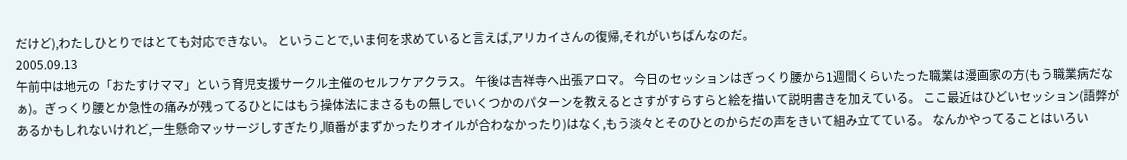だけど),わたしひとりではとても対応できない。 ということで,いま何を求めていると言えば,アリカイさんの復帰,それがいちばんなのだ。
2005.09.13
午前中は地元の「おたすけママ」という育児支援サークル主催のセルフケアクラス。 午後は吉祥寺へ出張アロマ。 今日のセッションはぎっくり腰から1週間くらいたった職業は漫画家の方(もう職業病だなぁ)。ぎっくり腰とか急性の痛みが残ってるひとにはもう操体法にまさるもの無しでいくつかのパターンを教えるとさすがすらすらと絵を描いて説明書きを加えている。 ここ最近はひどいセッション(語弊があるかもしれないけれど,一生懸命マッサージしすぎたり,順番がまずかったりオイルが合わなかったり)はなく,もう淡々とそのひとのからだの声をきいて組み立てている。 なんかやってることはいろい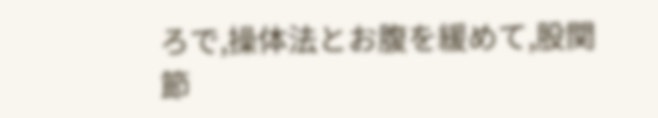ろで,操体法とお腹を緩めて,股関節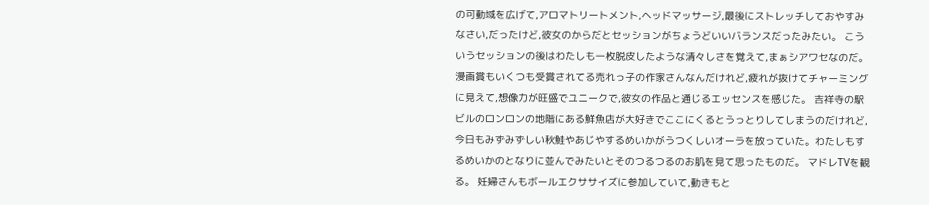の可動域を広げて,アロマトリートメント,ヘッドマッサージ,最後にストレッチしておやすみなさい,だったけど,彼女のからだとセッションがちょうどいいバランスだったみたい。 こういうセッションの後はわたしも一枚脱皮したような清々しさを覚えて,まぁシアワセなのだ。漫画賞もいくつも受賞されてる売れっ子の作家さんなんだけれど,疲れが抜けてチャーミングに見えて,想像力が旺盛でユニークで,彼女の作品と通じるエッセンスを感じた。 吉祥寺の駅ビルのロンロンの地階にある鮮魚店が大好きでここにくるとうっとりしてしまうのだけれど,今日もみずみずしい秋鮭やあじやするめいかがうつくしいオーラを放っていた。わたしもするめいかのとなりに並んでみたいとそのつるつるのお肌を見て思ったものだ。 マドレTVを観る。 妊婦さんもボールエクササイズに参加していて,動きもと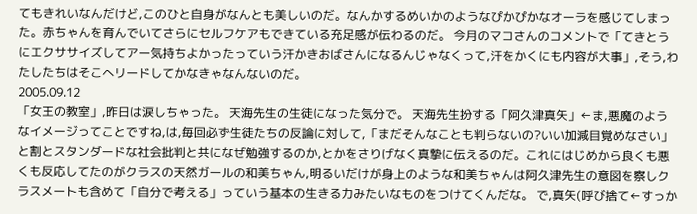てもきれいなんだけど,このひと自身がなんとも美しいのだ。なんかするめいかのようなぴかぴかなオーラを感じてしまった。赤ちゃんを育んでいてさらにセルフケアもできている充足感が伝わるのだ。 今月のマコさんのコメントで「てきとうにエクササイズしてアー気持ちよかったっていう汗かきおばさんになるんじゃなくって,汗をかくにも内容が大事」,そう,わたしたちはそこへリードしてかなきゃなんないのだ。
2005.09.12
「女王の教室」,昨日は涙しちゃった。 天海先生の生徒になった気分で。 天海先生扮する「阿久津真矢」←ま,悪魔のようなイメージってことですね,は,毎回必ず生徒たちの反論に対して,「まだそんなことも判らないの?いい加減目覚めなさい」と割とスタンダードな社会批判と共になぜ勉強するのか,とかをさりげなく真摯に伝えるのだ。これにはじめから良くも悪くも反応してたのがクラスの天然ガールの和美ちゃん,明るいだけが身上のような和美ちゃんは阿久津先生の意図を察しクラスメートも含めて「自分で考える」っていう基本の生きる力みたいなものをつけてくんだな。 で,真矢(呼び捨て←すっか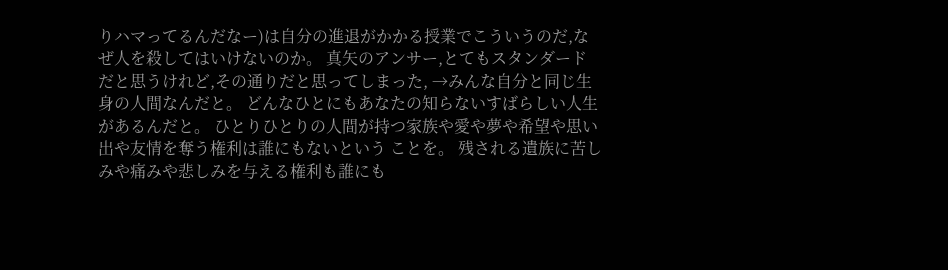りハマってるんだなー)は自分の進退がかかる授業でこういうのだ,なぜ人を殺してはいけないのか。 真矢のアンサー,とてもスタンダードだと思うけれど,その通りだと思ってしまった, →みんな自分と同じ生身の人間なんだと。 どんなひとにもあなたの知らないすばらしい人生があるんだと。 ひとりひとりの人間が持つ家族や愛や夢や希望や思い出や友情を奪う権利は誰にもないという ことを。 残される遺族に苦しみや痛みや悲しみを与える権利も誰にも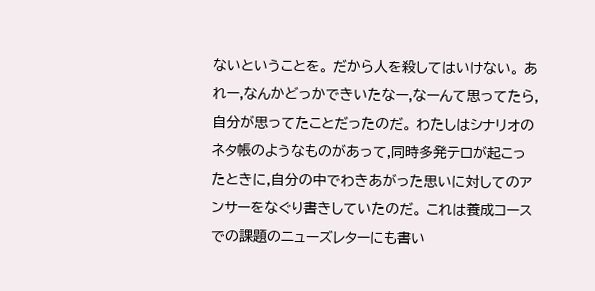ないということを。 だから人を殺してはいけない。 あれー,なんかどっかできいたなー,なーんて思ってたら,自分が思ってたことだったのだ。 わたしはシナリオのネタ帳のようなものがあって,同時多発テロが起こったときに,自分の中でわきあがった思いに対してのアンサーをなぐり書きしていたのだ。 これは養成コースでの課題のニューズレターにも書い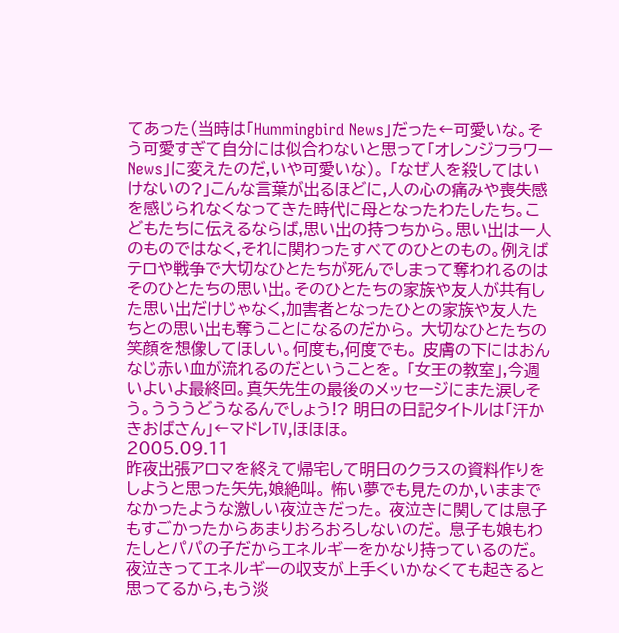てあった(当時は「Hummingbird News」だった←可愛いな。そう可愛すぎて自分には似合わないと思って「オレンジフラワーNews」に変えたのだ,いや可愛いな)。 「なぜ人を殺してはいけないの?」こんな言葉が出るほどに,人の心の痛みや喪失感を感じられなくなってきた時代に母となったわたしたち。こどもたちに伝えるならば,思い出の持つちから。思い出は一人のものではなく,それに関わったすべてのひとのもの。例えばテロや戦争で大切なひとたちが死んでしまって奪われるのはそのひとたちの思い出。そのひとたちの家族や友人が共有した思い出だけじゃなく,加害者となったひとの家族や友人たちとの思い出も奪うことになるのだから。 大切なひとたちの笑顔を想像してほしい。何度も,何度でも。 皮膚の下にはおんなじ赤い血が流れるのだということを。 「女王の教室」,今週いよいよ最終回。真矢先生の最後のメッセージにまた涙しそう。うううどうなるんでしょう!? 明日の日記タイトルは「汗かきおばさん」←マドレTV,ほほほ。
2005.09.11
昨夜出張アロマを終えて帰宅して明日のクラスの資料作りをしようと思った矢先,娘絶叫。 怖い夢でも見たのか,いままでなかったような激しい夜泣きだった。 夜泣きに関しては息子もすごかったからあまりおろおろしないのだ。 息子も娘もわたしとパパの子だからエネルギーをかなり持っているのだ。 夜泣きってエネルギーの収支が上手くいかなくても起きると思ってるから,もう淡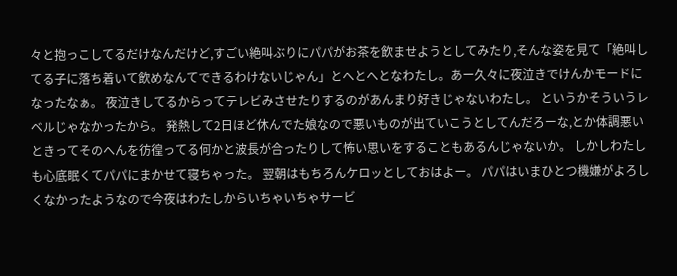々と抱っこしてるだけなんだけど,すごい絶叫ぶりにパパがお茶を飲ませようとしてみたり,そんな姿を見て「絶叫してる子に落ち着いて飲めなんてできるわけないじゃん」とへとへとなわたし。あー久々に夜泣きでけんかモードになったなぁ。 夜泣きしてるからってテレビみさせたりするのがあんまり好きじゃないわたし。 というかそういうレベルじゃなかったから。 発熱して2日ほど休んでた娘なので悪いものが出ていこうとしてんだろーな,とか体調悪いときってそのへんを彷徨ってる何かと波長が合ったりして怖い思いをすることもあるんじゃないか。 しかしわたしも心底眠くてパパにまかせて寝ちゃった。 翌朝はもちろんケロッとしておはよー。 パパはいまひとつ機嫌がよろしくなかったようなので今夜はわたしからいちゃいちゃサービ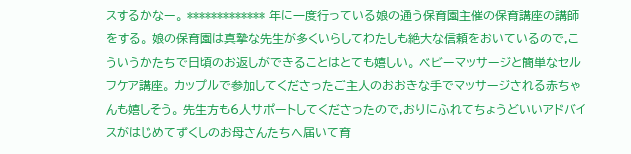スするかなー。 ************* 年に一度行っている娘の通う保育園主催の保育講座の講師をする。 娘の保育園は真摯な先生が多くいらしてわたしも絶大な信頼をおいているので,こういうかたちで日頃のお返しができることはとても嬉しい。 ベビーマッサージと簡単なセルフケア講座。 カップルで参加してくださったご主人のおおきな手でマッサージされる赤ちゃんも嬉しそう。 先生方も6人サポートしてくださったので,おりにふれてちょうどいいアドバイスがはじめてずくしのお母さんたちへ届いて育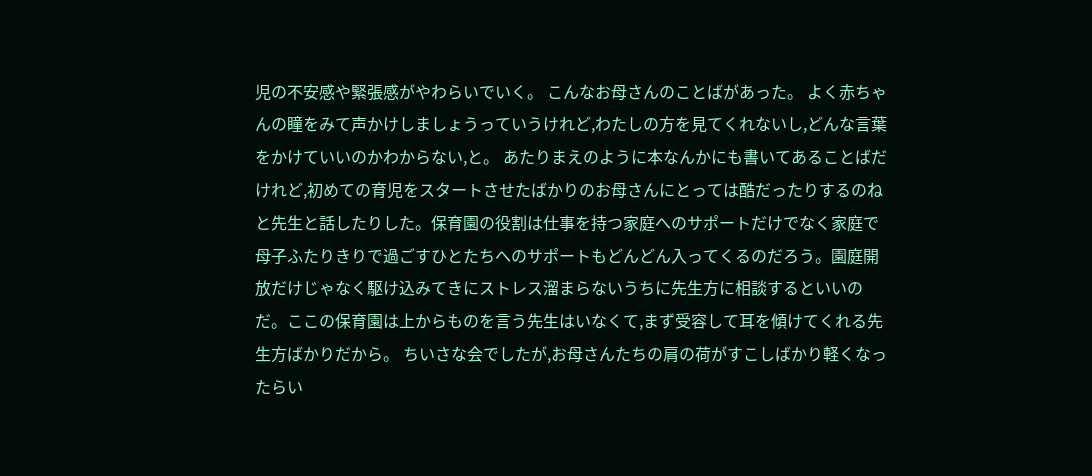児の不安感や緊張感がやわらいでいく。 こんなお母さんのことばがあった。 よく赤ちゃんの瞳をみて声かけしましょうっていうけれど,わたしの方を見てくれないし,どんな言葉をかけていいのかわからない,と。 あたりまえのように本なんかにも書いてあることばだけれど,初めての育児をスタートさせたばかりのお母さんにとっては酷だったりするのねと先生と話したりした。保育園の役割は仕事を持つ家庭へのサポートだけでなく家庭で母子ふたりきりで過ごすひとたちへのサポートもどんどん入ってくるのだろう。園庭開放だけじゃなく駆け込みてきにストレス溜まらないうちに先生方に相談するといいのだ。ここの保育園は上からものを言う先生はいなくて,まず受容して耳を傾けてくれる先生方ばかりだから。 ちいさな会でしたが,お母さんたちの肩の荷がすこしばかり軽くなったらい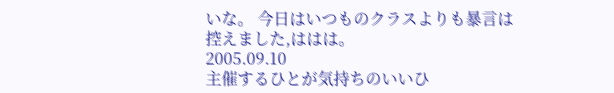いな。 今日はいつものクラスよりも暴言は控えました,ははは。
2005.09.10
主催するひとが気持ちのいいひ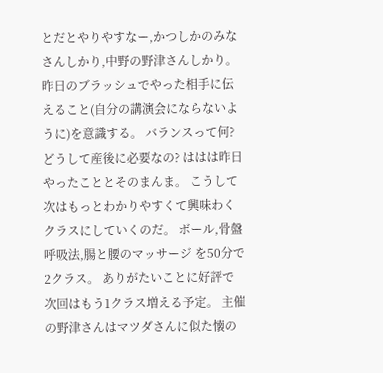とだとやりやすなー,かつしかのみなさんしかり,中野の野津さんしかり。 昨日のブラッシュでやった相手に伝えること(自分の講演会にならないように)を意識する。 バランスって何? どうして産後に必要なの? ははは昨日やったこととそのまんま。 こうして次はもっとわかりやすくて興味わくクラスにしていくのだ。 ボール,骨盤呼吸法,腸と腰のマッサージ を50分で2クラス。 ありがたいことに好評で次回はもう1クラス増える予定。 主催の野津さんはマツダさんに似た懐の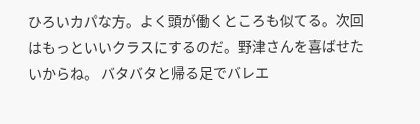ひろいカパな方。よく頭が働くところも似てる。次回はもっといいクラスにするのだ。野津さんを喜ばせたいからね。 バタバタと帰る足でバレエ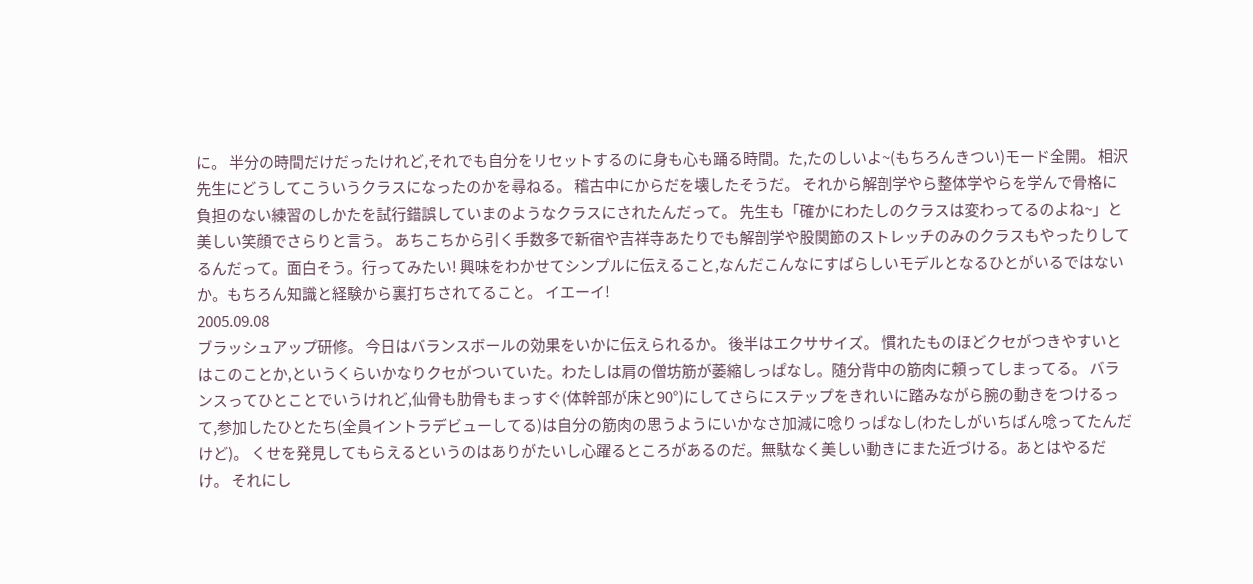に。 半分の時間だけだったけれど,それでも自分をリセットするのに身も心も踊る時間。た,たのしいよ~(もちろんきつい)モード全開。 相沢先生にどうしてこういうクラスになったのかを尋ねる。 稽古中にからだを壊したそうだ。 それから解剖学やら整体学やらを学んで骨格に負担のない練習のしかたを試行錯誤していまのようなクラスにされたんだって。 先生も「確かにわたしのクラスは変わってるのよね~」と美しい笑顔でさらりと言う。 あちこちから引く手数多で新宿や吉祥寺あたりでも解剖学や股関節のストレッチのみのクラスもやったりしてるんだって。面白そう。行ってみたい! 興味をわかせてシンプルに伝えること,なんだこんなにすばらしいモデルとなるひとがいるではないか。もちろん知識と経験から裏打ちされてること。 イエーイ!
2005.09.08
ブラッシュアップ研修。 今日はバランスボールの効果をいかに伝えられるか。 後半はエクササイズ。 慣れたものほどクセがつきやすいとはこのことか,というくらいかなりクセがついていた。わたしは肩の僧坊筋が萎縮しっぱなし。随分背中の筋肉に頼ってしまってる。 バランスってひとことでいうけれど,仙骨も肋骨もまっすぐ(体幹部が床と90°)にしてさらにステップをきれいに踏みながら腕の動きをつけるって,参加したひとたち(全員イントラデビューしてる)は自分の筋肉の思うようにいかなさ加減に唸りっぱなし(わたしがいちばん唸ってたんだけど)。 くせを発見してもらえるというのはありがたいし心躍るところがあるのだ。無駄なく美しい動きにまた近づける。あとはやるだけ。 それにし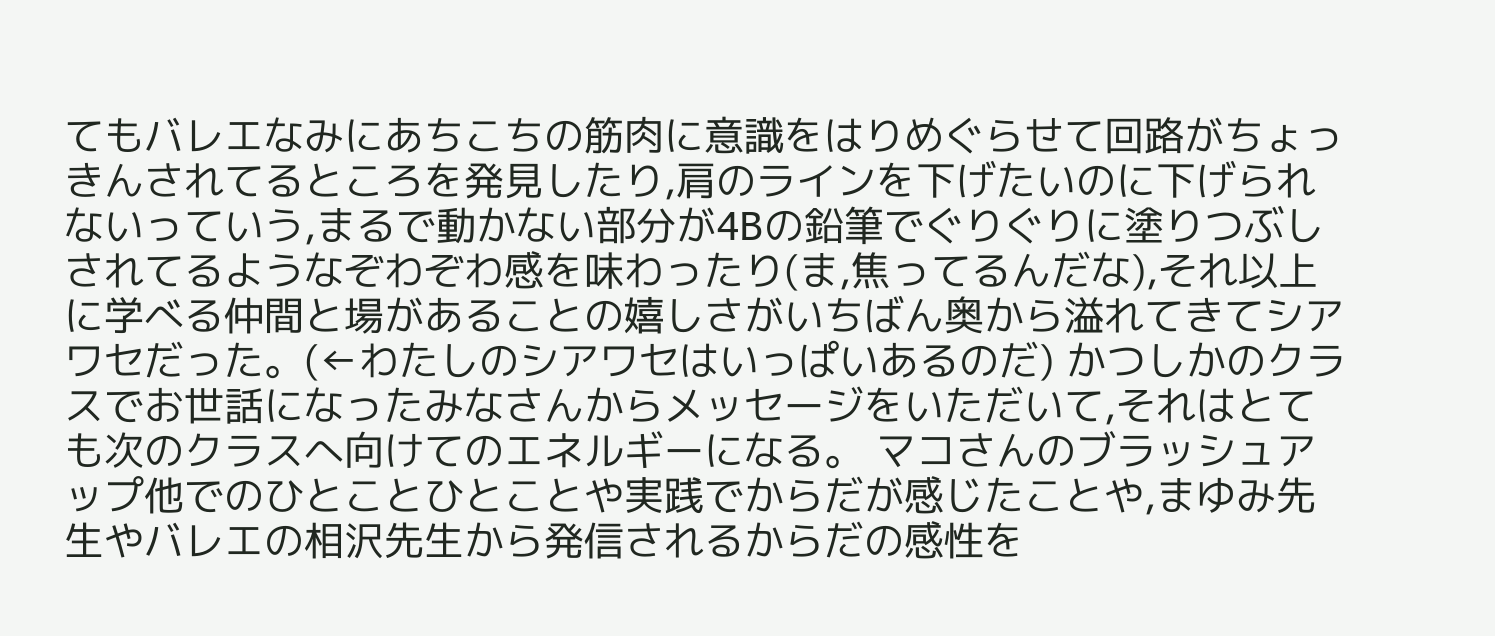てもバレエなみにあちこちの筋肉に意識をはりめぐらせて回路がちょっきんされてるところを発見したり,肩のラインを下げたいのに下げられないっていう,まるで動かない部分が4Bの鉛筆でぐりぐりに塗りつぶしされてるようなぞわぞわ感を味わったり(ま,焦ってるんだな),それ以上に学べる仲間と場があることの嬉しさがいちばん奥から溢れてきてシアワセだった。(←わたしのシアワセはいっぱいあるのだ) かつしかのクラスでお世話になったみなさんからメッセージをいただいて,それはとても次のクラスへ向けてのエネルギーになる。 マコさんのブラッシュアップ他でのひとことひとことや実践でからだが感じたことや,まゆみ先生やバレエの相沢先生から発信されるからだの感性を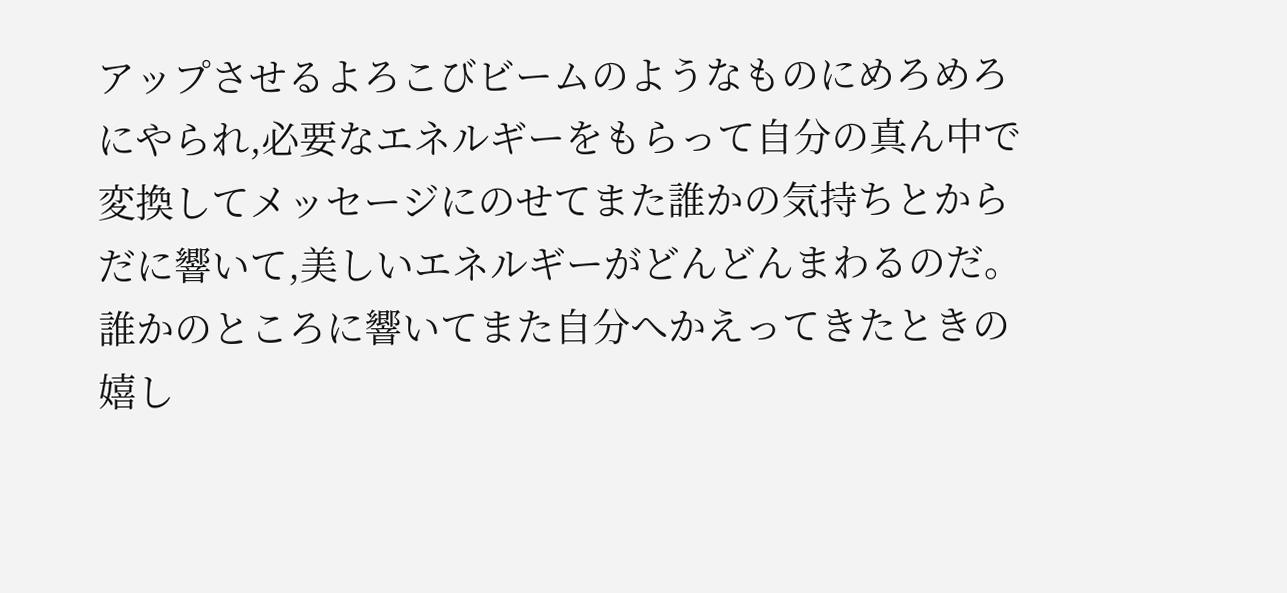アップさせるよろこびビームのようなものにめろめろにやられ,必要なエネルギーをもらって自分の真ん中で変換してメッセージにのせてまた誰かの気持ちとからだに響いて,美しいエネルギーがどんどんまわるのだ。 誰かのところに響いてまた自分へかえってきたときの嬉し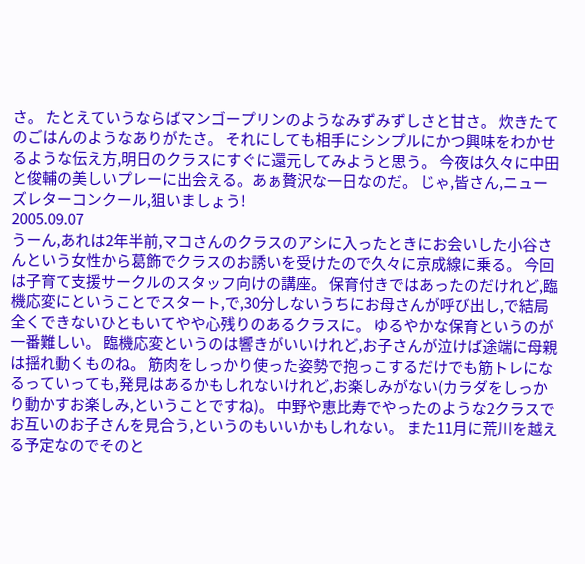さ。 たとえていうならばマンゴープリンのようなみずみずしさと甘さ。 炊きたてのごはんのようなありがたさ。 それにしても相手にシンプルにかつ興味をわかせるような伝え方,明日のクラスにすぐに還元してみようと思う。 今夜は久々に中田と俊輔の美しいプレーに出会える。あぁ贅沢な一日なのだ。 じゃ,皆さん,ニューズレターコンクール,狙いましょう!
2005.09.07
うーん,あれは2年半前,マコさんのクラスのアシに入ったときにお会いした小谷さんという女性から葛飾でクラスのお誘いを受けたので久々に京成線に乗る。 今回は子育て支援サークルのスタッフ向けの講座。 保育付きではあったのだけれど,臨機応変にということでスタート,で,30分しないうちにお母さんが呼び出し,で結局全くできないひともいてやや心残りのあるクラスに。 ゆるやかな保育というのが一番難しい。 臨機応変というのは響きがいいけれど,お子さんが泣けば途端に母親は揺れ動くものね。 筋肉をしっかり使った姿勢で抱っこするだけでも筋トレになるっていっても,発見はあるかもしれないけれど,お楽しみがない(カラダをしっかり動かすお楽しみ,ということですね)。 中野や恵比寿でやったのような2クラスでお互いのお子さんを見合う,というのもいいかもしれない。 また11月に荒川を越える予定なのでそのと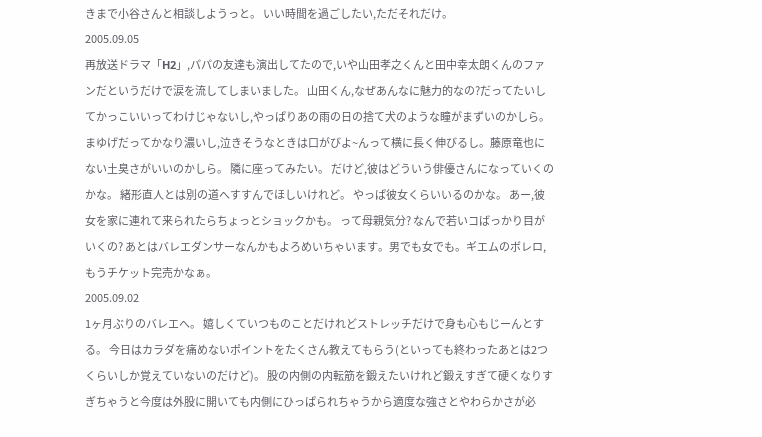きまで小谷さんと相談しようっと。 いい時間を過ごしたい,ただそれだけ。
2005.09.05
再放送ドラマ「H2」,パパの友達も演出してたので,いや山田孝之くんと田中幸太朗くんのファンだというだけで涙を流してしまいました。 山田くん,なぜあんなに魅力的なの?だってたいしてかっこいいってわけじゃないし,やっぱりあの雨の日の捨て犬のような瞳がまずいのかしら。まゆげだってかなり濃いし,泣きそうなときは口がびよ~んって横に長く伸びるし。藤原竜也にない土臭さがいいのかしら。 隣に座ってみたい。 だけど,彼はどういう俳優さんになっていくのかな。 緒形直人とは別の道へすすんでほしいけれど。 やっぱ彼女くらいいるのかな。 あー,彼女を家に連れて来られたらちょっとショックかも。 って母親気分? なんで若いコばっかり目がいくの? あとはバレエダンサーなんかもよろめいちゃいます。男でも女でも。ギエムのボレロ,もうチケット完売かなぁ。
2005.09.02
1ヶ月ぶりのバレエへ。 嬉しくていつものことだけれどストレッチだけで身も心もじーんとする。 今日はカラダを痛めないポイントをたくさん教えてもらう(といっても終わったあとは2つくらいしか覚えていないのだけど)。 股の内側の内転筋を鍛えたいけれど鍛えすぎて硬くなりすぎちゃうと今度は外股に開いても内側にひっぱられちゃうから適度な強さとやわらかさが必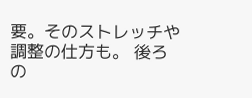要。そのストレッチや調整の仕方も。 後ろの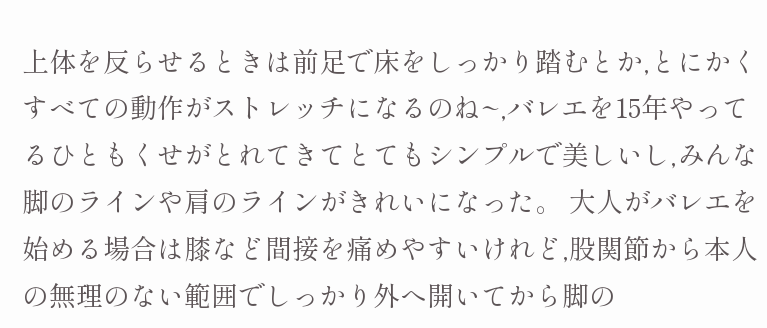上体を反らせるときは前足で床をしっかり踏むとか,とにかくすべての動作がストレッチになるのね~,バレエを15年やってるひともくせがとれてきてとてもシンプルで美しいし,みんな脚のラインや肩のラインがきれいになった。 大人がバレエを始める場合は膝など間接を痛めやすいけれど,股関節から本人の無理のない範囲でしっかり外へ開いてから脚の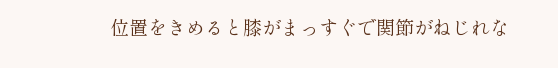位置をきめると膝がまっすぐで関節がねじれな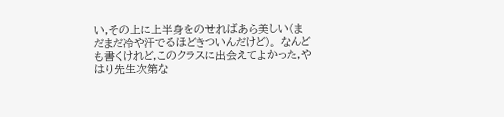い,その上に上半身をのせればあら美しい(まだまだ冷や汗でるほどきついんだけど)。 なんども書くけれど,このクラスに出会えてよかった,やはり先生次第な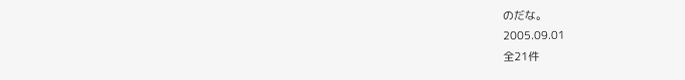のだな。
2005.09.01
全21件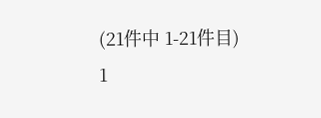(21件中 1-21件目)
1